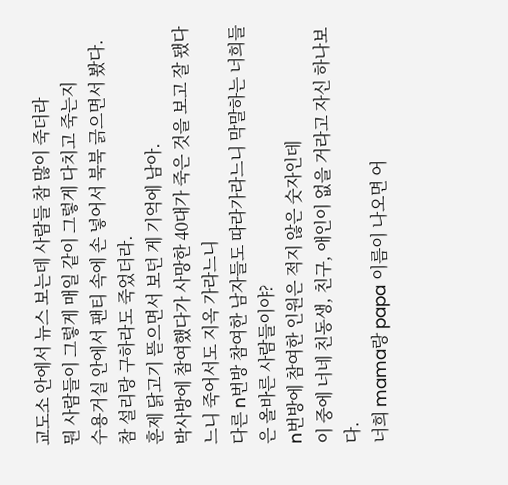교도소 안에서 뉴스 보는데 사람들 참 많이 죽더라
뭔 사람들이 그렇게 매일 같이 그렇게 다치고 죽는지
수용거실 안에서 팬티 속에 손 넣어서 북북 긁으면서 봤다.
참 설리랑 구하라도 죽었더라.
훈제 닭고기 뜯으면서 보던 게 기억에 남아.
박사방에 참여했다가 사망한 40대가 죽은 것을 보고 잘 됐다느니 죽어서도 지옥 가라느니
다른 n번방 참여한 남자들도 따라가라느니 막말하는 너희들은 올바른 사람들이야?
n번방에 참여한 인원은 적지 않은 숫자인데
이 중에 너네 친동생, 친구, 애인이 없을 거라고 자신 하나보다.
너희 mama랑 papa 이름이 나오면 어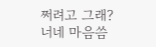쩌려고 그래?
너네 마음씀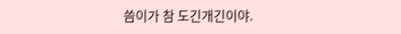씀이가 참 도긴개긴이야.